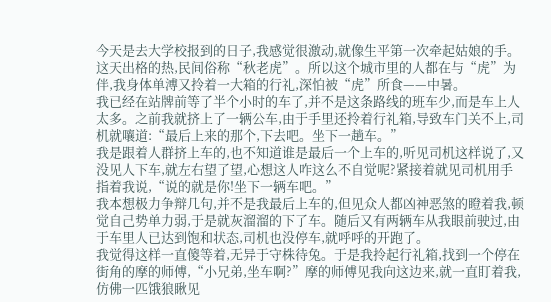今天是去大学校报到的日子,我感觉很激动,就像生平第一次牵起姑娘的手。
这天出格的热,民间俗称“秋老虎”。所以这个城市里的人都在与“虎”为伴,我身体单溥又拎着一大箱的行礼,深怕被“虎”所食——中暑。
我已经在站牌前等了半个小时的车了,并不是这条路线的班车少,而是车上人太多。之前我就挤上了一辆公车,由于手里还拎着行礼箱,导致车门关不上,司机就嚷道:“最后上来的那个,下去吧。坐下一趟车。”
我是跟着人群挤上车的,也不知道谁是最后一个上车的,听见司机这样说了,又没见人下车,就左右望了望,心想这人咋这么不自觉呢?紧接着就见司机用手指着我说,“说的就是你!坐下一辆车吧。”
我本想极力争辩几句,并不是我最后上车的,但见众人都凶神恶煞的瞪着我,顿觉自己势单力弱,于是就灰溜溜的下了车。随后又有两辆车从我眼前驶过,由于车里人已达到饱和状态,司机也没停车,就呼呼的开跑了。
我觉得这样一直傻等着,无异于守株待兔。于是我拎起行礼箱,找到一个停在街角的摩的师傅,“小兄弟,坐车啊?”摩的师傅见我向这边来,就一直盯着我,仿佛一匹饿狼瞅见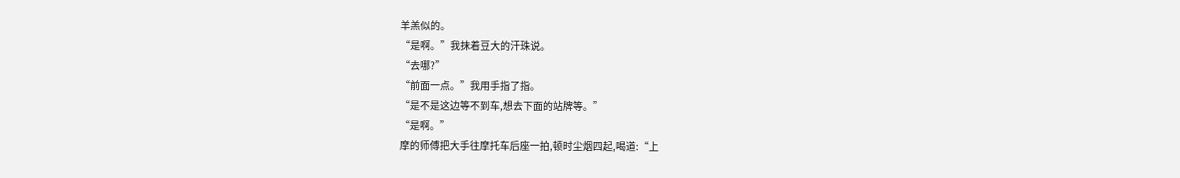羊羔似的。
“是啊。”我抹着豆大的汗珠说。
“去哪?”
“前面一点。”我用手指了指。
“是不是这边等不到车,想去下面的站牌等。”
“是啊。”
摩的师傅把大手往摩托车后座一拍,顿时尘烟四起,喝道:“上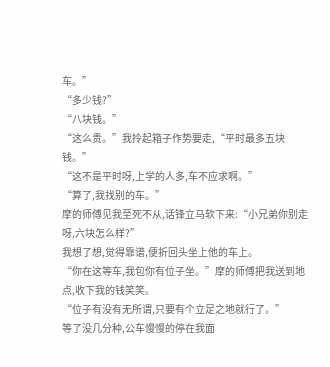车。”
“多少钱?”
“八块钱。”
“这么贵。”我拎起箱子作势要走,“平时最多五块钱。”
“这不是平时呀,上学的人多,车不应求啊。”
“算了,我找别的车。”
摩的师傅见我至死不从,话锋立马软下来:“小兄弟你别走呀,六块怎么样?”
我想了想,觉得靠谱,便折回头坐上他的车上。
“你在这等车,我包你有位子坐。”摩的师傅把我送到地点,收下我的钱笑笑。
“位子有没有无所谓,只要有个立足之地就行了。”
等了没几分种,公车慢慢的停在我面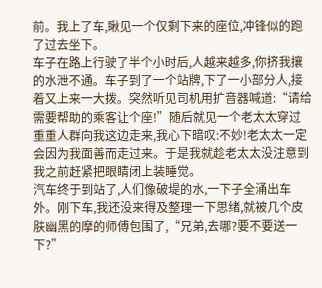前。我上了车,瞅见一个仅剩下来的座位,冲锋似的跑了过去坐下。
车子在路上行驶了半个小时后,人越来越多,你挤我攘的水泄不通。车子到了一个站牌,下了一小部分人,接着又上来一大拨。突然听见司机用扩音器喊道:“请给需要帮助的乘客让个座!”随后就见一个老太太穿过重重人群向我这边走来,我心下暗叹:不妙!老太太一定会因为我面善而走过来。于是我就趁老太太没注意到我之前赶紧把眼睛闭上装睡觉。
汽车终于到站了,人们像破堤的水,一下子全涌出车外。刚下车,我还没来得及整理一下思绪,就被几个皮肤幽黑的摩的师傅包围了,“兄弟,去哪?要不要送一下?”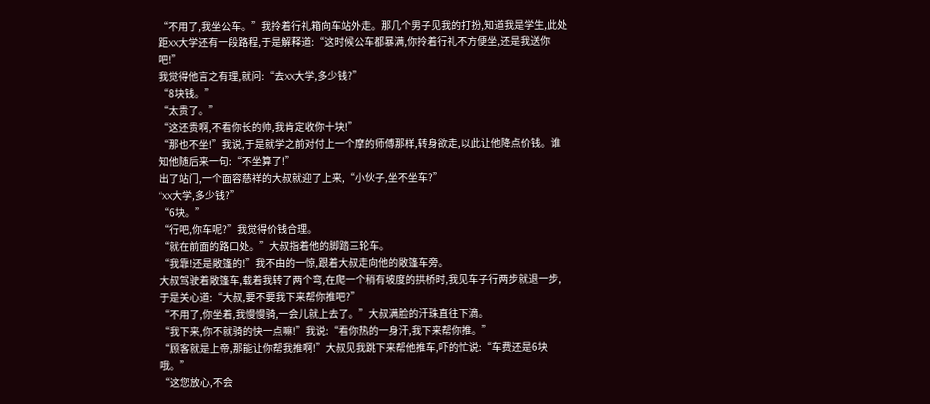“不用了,我坐公车。”我拎着行礼箱向车站外走。那几个男子见我的打扮,知道我是学生,此处距XX大学还有一段路程,于是解释道:“这时候公车都暴满,你拎着行礼不方便坐,还是我送你吧!”
我觉得他言之有理,就问:“去XX大学,多少钱?”
“8块钱。”
“太贵了。”
“这还贵啊,不看你长的帅,我肯定收你十块!”
“那也不坐!”我说,于是就学之前对付上一个摩的师傅那样,转身欲走,以此让他降点价钱。谁知他随后来一句:“不坐算了!”
出了站门,一个面容慈祥的大叔就迎了上来,“小伙子,坐不坐车?”
“XX大学,多少钱?”
“6块。”
“行吧,你车呢?”我觉得价钱合理。
“就在前面的路口处。”大叔指着他的脚踏三轮车。
“我靠!还是敞篷的!”我不由的一惊,跟着大叔走向他的敞篷车旁。
大叔驾驶着敞篷车,载着我转了两个弯,在爬一个稍有坡度的拱桥时,我见车子行两步就退一步,于是关心道:“大叔,要不要我下来帮你推吧?”
“不用了,你坐着,我慢慢骑,一会儿就上去了。”大叔满脸的汗珠直往下滴。
“我下来,你不就骑的快一点嘛!”我说:“看你热的一身汗,我下来帮你推。”
“顾客就是上帝,那能让你帮我推啊!”大叔见我跳下来帮他推车,吓的忙说:“车费还是6块哦。”
“这您放心,不会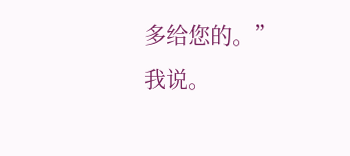多给您的。”我说。